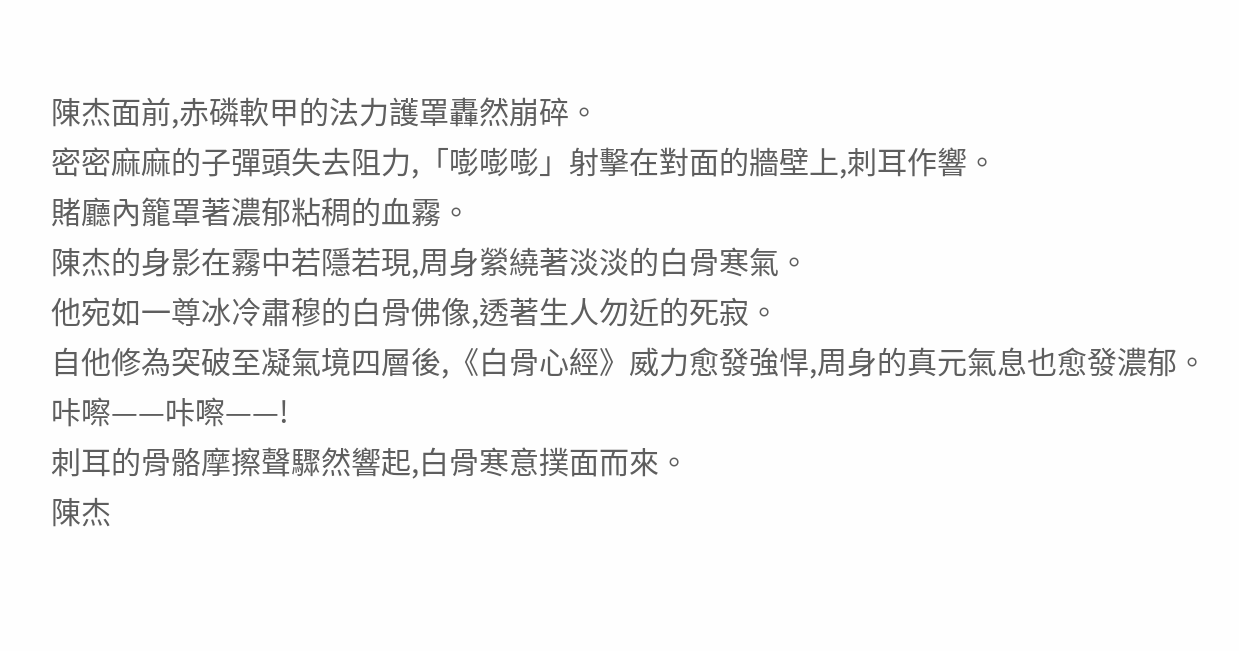陳杰面前,赤磷軟甲的法力護罩轟然崩碎。
密密麻麻的子彈頭失去阻力,「嘭嘭嘭」射擊在對面的牆壁上,刺耳作響。
賭廳內籠罩著濃郁粘稠的血霧。
陳杰的身影在霧中若隱若現,周身縈繞著淡淡的白骨寒氣。
他宛如一尊冰冷肅穆的白骨佛像,透著生人勿近的死寂。
自他修為突破至凝氣境四層後,《白骨心經》威力愈發強悍,周身的真元氣息也愈發濃郁。
咔嚓——咔嚓——!
刺耳的骨骼摩擦聲驟然響起,白骨寒意撲面而來。
陳杰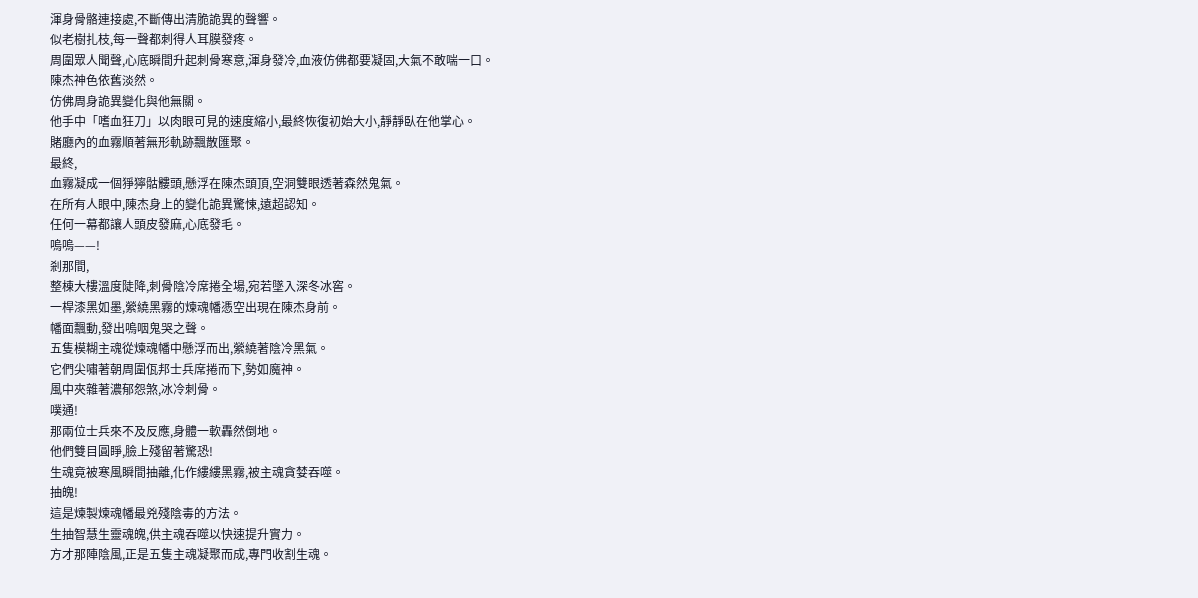渾身骨骼連接處,不斷傳出清脆詭異的聲響。
似老樹扎枝,每一聲都刺得人耳膜發疼。
周圍眾人聞聲,心底瞬間升起刺骨寒意,渾身發冷,血液仿佛都要凝固,大氣不敢喘一口。
陳杰神色依舊淡然。
仿佛周身詭異變化與他無關。
他手中「嗜血狂刀」以肉眼可見的速度縮小,最終恢復初始大小,靜靜臥在他掌心。
賭廳內的血霧順著無形軌跡飄散匯聚。
最終,
血霧凝成一個猙獰骷髏頭,懸浮在陳杰頭頂,空洞雙眼透著森然鬼氣。
在所有人眼中,陳杰身上的變化詭異驚悚,遠超認知。
任何一幕都讓人頭皮發麻,心底發毛。
嗚嗚——!
剎那間,
整棟大樓溫度陡降,刺骨陰冷席捲全場,宛若墜入深冬冰窖。
一桿漆黑如墨,縈繞黑霧的煉魂幡憑空出現在陳杰身前。
幡面飄動,發出嗚咽鬼哭之聲。
五隻模糊主魂從煉魂幡中懸浮而出,縈繞著陰冷黑氣。
它們尖嘯著朝周圍佤邦士兵席捲而下,勢如魔神。
風中夾雜著濃郁怨煞,冰冷刺骨。
噗通!
那兩位士兵來不及反應,身體一軟轟然倒地。
他們雙目圓睜,臉上殘留著驚恐!
生魂竟被寒風瞬間抽離,化作縷縷黑霧,被主魂貪婪吞噬。
抽魄!
這是煉製煉魂幡最兇殘陰毒的方法。
生抽智慧生靈魂魄,供主魂吞噬以快速提升實力。
方才那陣陰風,正是五隻主魂凝聚而成,專門收割生魂。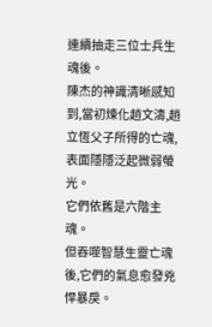連續抽走三位士兵生魂後。
陳杰的神識清晰感知到,當初煉化趙文濤,趙立恆父子所得的亡魂,表面隱隱泛起微弱螢光。
它們依舊是六階主魂。
但吞噬智慧生靈亡魂後,它們的氣息愈發兇悍暴戾。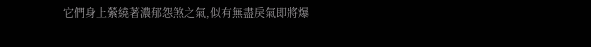它們身上縈繞著濃郁怨煞之氣,似有無盡戾氣即將爆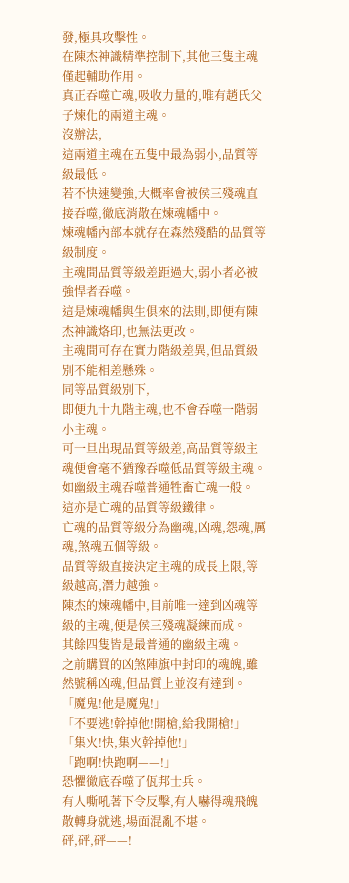發,極具攻擊性。
在陳杰神識精準控制下,其他三隻主魂僅起輔助作用。
真正吞噬亡魂,吸收力量的,唯有趙氏父子煉化的兩道主魂。
沒辦法,
這兩道主魂在五隻中最為弱小,品質等級最低。
若不快速變強,大概率會被侯三殘魂直接吞噬,徹底消散在煉魂幡中。
煉魂幡內部本就存在森然殘酷的品質等級制度。
主魂間品質等級差距過大,弱小者必被強悍者吞噬。
這是煉魂幡與生俱來的法則,即便有陳杰神識烙印,也無法更改。
主魂間可存在實力階級差異,但品質級別不能相差懸殊。
同等品質級別下,
即便九十九階主魂,也不會吞噬一階弱小主魂。
可一旦出現品質等級差,高品質等級主魂便會毫不猶豫吞噬低品質等級主魂。
如幽級主魂吞噬普通牲畜亡魂一般。
這亦是亡魂的品質等級鐵律。
亡魂的品質等級分為幽魂,凶魂,怨魂,厲魂,煞魂五個等級。
品質等級直接決定主魂的成長上限,等級越高,潛力越強。
陳杰的煉魂幡中,目前唯一達到凶魂等級的主魂,便是侯三殘魂凝練而成。
其餘四隻皆是最普通的幽級主魂。
之前購買的凶煞陣旗中封印的魂魄,雖然號稱凶魂,但品質上並沒有達到。
「魔鬼!他是魔鬼!」
「不要逃!幹掉他!開槍,給我開槍!」
「集火!快,集火幹掉他!」
「跑啊!快跑啊——!」
恐懼徹底吞噬了佤邦士兵。
有人嘶吼著下令反擊,有人嚇得魂飛魄散轉身就逃,場面混亂不堪。
砰,砰,砰——!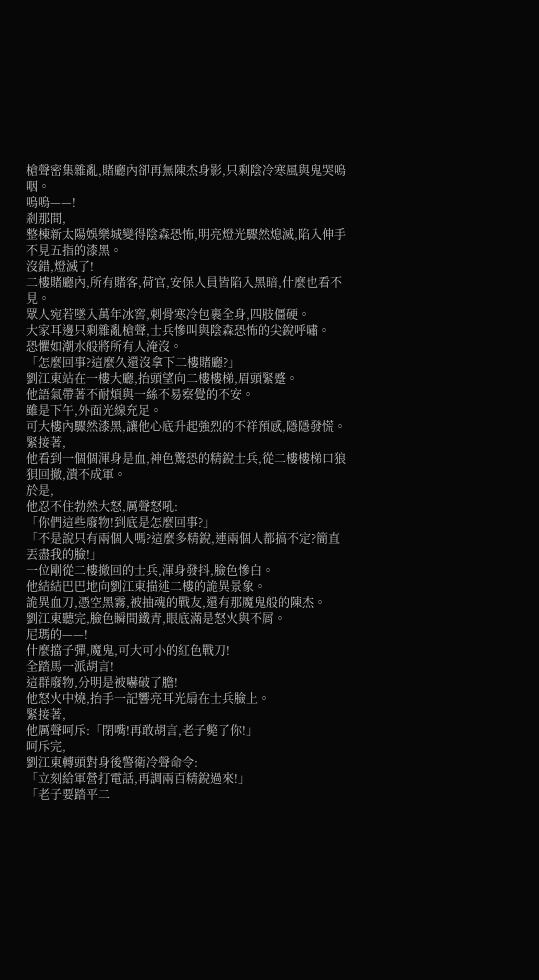槍聲密集雜亂,賭廳內卻再無陳杰身影,只剩陰冷寒風與鬼哭嗚咽。
嗚嗚——!
剎那間,
整棟新太陽娛樂城變得陰森恐怖,明亮燈光驟然熄滅,陷入伸手不見五指的漆黑。
沒錯,燈滅了!
二樓賭廳內,所有賭客,荷官,安保人員皆陷入黑暗,什麼也看不見。
眾人宛若墜入萬年冰窖,刺骨寒冷包裹全身,四肢僵硬。
大家耳邊只剩雜亂槍聲,士兵慘叫與陰森恐怖的尖銳呼嘯。
恐懼如潮水般將所有人淹沒。
「怎麼回事?這麼久還沒拿下二樓賭廳?」
劉江東站在一樓大廳,抬頭望向二樓樓梯,眉頭緊蹙。
他語氣帶著不耐煩與一絲不易察覺的不安。
雖是下午,外面光線充足。
可大樓內驟然漆黑,讓他心底升起強烈的不祥預感,隱隱發慌。
緊接著,
他看到一個個渾身是血,神色驚恐的精銳士兵,從二樓樓梯口狼狽回撤,潰不成軍。
於是,
他忍不住勃然大怒,厲聲怒吼:
「你們這些廢物!到底是怎麼回事?」
「不是說只有兩個人嗎?這麼多精銳,連兩個人都搞不定?簡直丟盡我的臉!」
一位剛從二樓撤回的士兵,渾身發抖,臉色慘白。
他結結巴巴地向劉江東描述二樓的詭異景象。
詭異血刀,憑空黑霧,被抽魂的戰友,還有那魔鬼般的陳杰。
劉江東聽完,臉色瞬間鐵青,眼底滿是怒火與不屑。
尼瑪的——!
什麼擋子彈,魔鬼,可大可小的紅色戰刀!
全踏馬一派胡言!
這群廢物,分明是被嚇破了膽!
他怒火中燒,抬手一記響亮耳光扇在士兵臉上。
緊接著,
他厲聲呵斥:「閉嘴!再敢胡言,老子斃了你!」
呵斥完,
劉江東轉頭對身後警衛冷聲命令:
「立刻給軍營打電話,再調兩百精銳過來!」
「老子要踏平二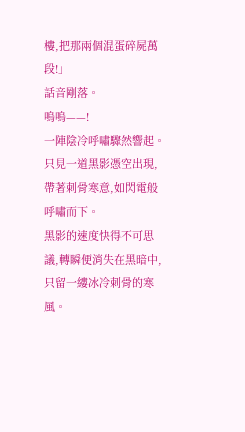樓,把那兩個混蛋碎屍萬段!」
話音剛落。
嗚嗚——!
一陣陰冷呼嘯驟然響起。
只見一道黑影憑空出現,帶著刺骨寒意,如閃電般呼嘯而下。
黑影的速度快得不可思議,轉瞬便消失在黑暗中,只留一縷冰冷刺骨的寒風。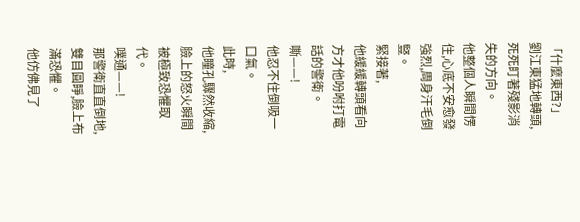「什麼東西?」
劉江東猛地轉頭,死死盯著殘影消失的方向。
他整個人瞬間愣住,心底不安愈發強烈,周身汗毛倒豎。
緊接著,
他緩緩轉頭看向方才他吩咐打電話的警衛。
嘶——!
他忍不住倒吸一口氣。
此時,
他瞳孔驟然收縮,臉上的怒火瞬間被極致恐懼取代。
噗通——!
那警衛直直倒地,雙目圓睜,臉上布滿恐懼。
他仿佛見了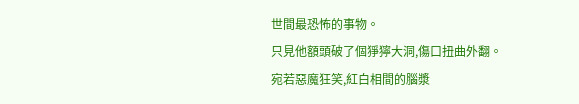世間最恐怖的事物。
只見他額頭破了個猙獰大洞,傷口扭曲外翻。
宛若惡魔狂笑,紅白相間的腦漿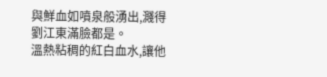與鮮血如噴泉般湧出,濺得劉江東滿臉都是。
溫熱粘稠的紅白血水,讓他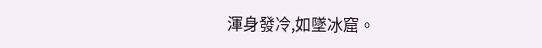渾身發冷,如墜冰窟。